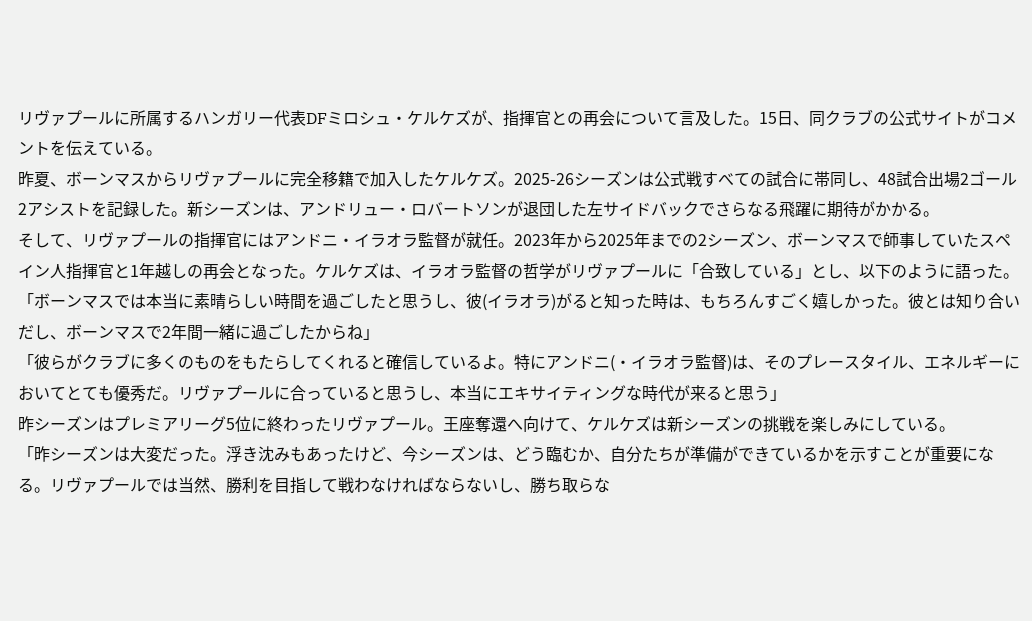リヴァプールに所属するハンガリー代表DFミロシュ・ケルケズが、指揮官との再会について言及した。15日、同クラブの公式サイトがコメントを伝えている。
昨夏、ボーンマスからリヴァプールに完全移籍で加入したケルケズ。2025-26シーズンは公式戦すべての試合に帯同し、48試合出場2ゴール2アシストを記録した。新シーズンは、アンドリュー・ロバートソンが退団した左サイドバックでさらなる飛躍に期待がかかる。
そして、リヴァプールの指揮官にはアンドニ・イラオラ監督が就任。2023年から2025年までの2シーズン、ボーンマスで師事していたスペイン人指揮官と1年越しの再会となった。ケルケズは、イラオラ監督の哲学がリヴァプールに「合致している」とし、以下のように語った。
「ボーンマスでは本当に素晴らしい時間を過ごしたと思うし、彼(イラオラ)がると知った時は、もちろんすごく嬉しかった。彼とは知り合いだし、ボーンマスで2年間一緒に過ごしたからね」
「彼らがクラブに多くのものをもたらしてくれると確信しているよ。特にアンドニ(・イラオラ監督)は、そのプレースタイル、エネルギーにおいてとても優秀だ。リヴァプールに合っていると思うし、本当にエキサイティングな時代が来ると思う」
昨シーズンはプレミアリーグ5位に終わったリヴァプール。王座奪還へ向けて、ケルケズは新シーズンの挑戦を楽しみにしている。
「昨シーズンは大変だった。浮き沈みもあったけど、今シーズンは、どう臨むか、自分たちが準備ができているかを示すことが重要になる。リヴァプールでは当然、勝利を目指して戦わなければならないし、勝ち取らな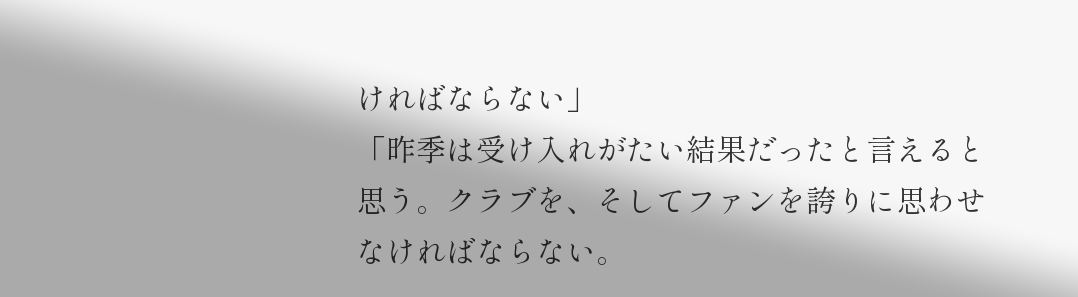ければならない」
「昨季は受け入れがたい結果だったと言えると思う。クラブを、そしてファンを誇りに思わせなければならない。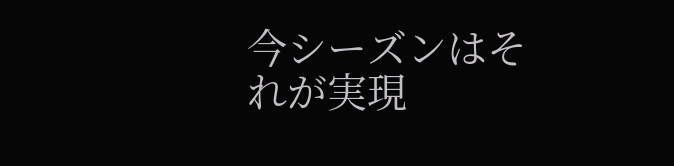今シーズンはそれが実現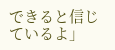できると信じているよ」